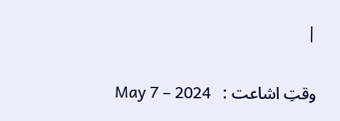|

وقتِ اشاعت :   May 7 – 2024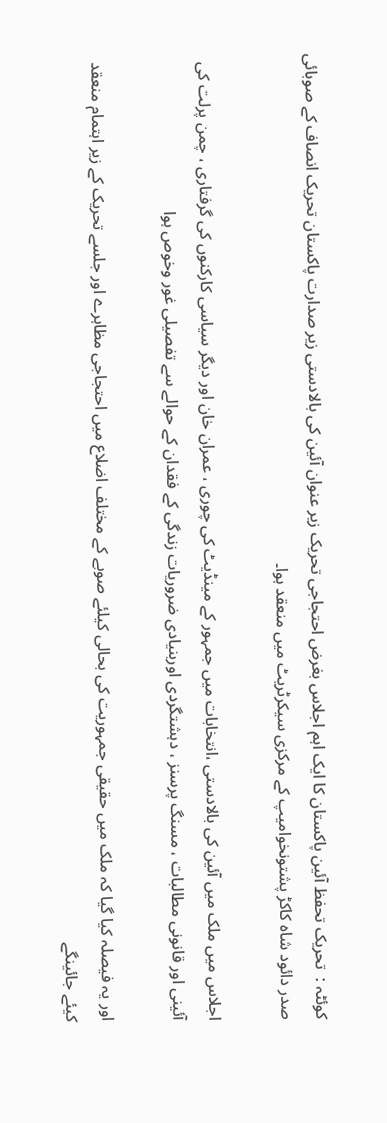کوئٹہ :  تحریک تحفظ آئین پاکستان کا ایک اہم اجلاس بغرض احتجاجی تحریک زیر عنوان آئین کی بالادستی زیر صدارت پاکستان تحریک انصاف کے صوبائی صدر دائود شاہ کاکڑ پشتونخوامیپ کے مرکزی سیکرٹریٹ میں منعقد ہوا۔

اجلاس میں ملک میں آئین کی بالادستی ،انتخابات میں جمہور کے مینڈیٹ کی چوری ، عمران خان اور دیگر سیاسی کارکنوں کی گرفتاری ، چمن پرلت کی آئینی اور قانونی مطالبات ، مسنگ پرسنز ، دہشتگردی اوربنیادی ضروریات زندگی کے فقدان کے حوالے سے تفصیلی غور وخوص ہوا

اور یہ فیصلہ کیا گیا کہ ملک میں حقیقی جمہوریت کی بحالی کیلئے صوبے کے مختلف اضلاع میں احتجاجی مظاہرے اور جلسے تحریک کے زیر اہتمام منعقد کیئے جائینگے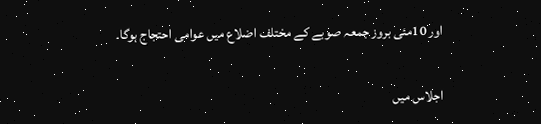اور 10مئی بروز جمعہ صوبے کے مختلف اضلاع میں عوامی احتجاج ہوگا۔

اجلاس میں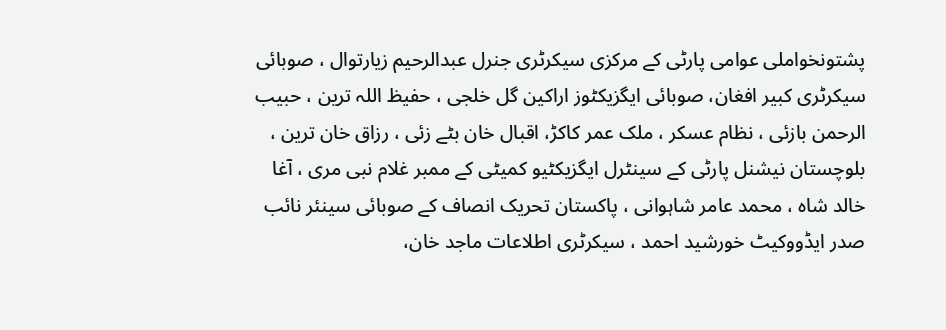پشتونخواملی عوامی پارٹی کے مرکزی سیکرٹری جنرل عبدالرحیم زیارتوال ، صوبائی سیکرٹری کبیر افغان، صوبائی ایگزیکٹوز اراکین گل خلجی ، حفیظ اللہ ترین ، حبیب الرحمن بازئی ، نظام عسکر ، ملک عمر کاکڑ، اقبال خان بٹے زئی ، رزاق خان ترین ، بلوچستان نیشنل پارٹی کے سینٹرل ایگزیکٹیو کمیٹی کے ممبر غلام نبی مری ، آغا خالد شاہ ، محمد عامر شاہوانی ، پاکستان تحریک انصاف کے صوبائی سینئر نائب صدر ایڈووکیٹ خورشید احمد ، سیکرٹری اطلاعات ماجد خان،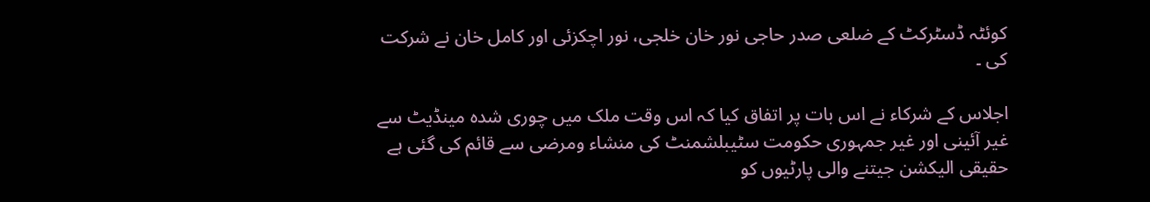کوئٹہ ڈسٹرکٹ کے ضلعی صدر حاجی نور خان خلجی، نور اچکزئی اور کامل خان نے شرکت کی ۔

اجلاس کے شرکاء نے اس بات پر اتفاق کیا کہ اس وقت ملک میں چوری شدہ مینڈیٹ سے غیر آئینی اور غیر جمہوری حکومت سٹیبلشمنٹ کی منشاء ومرضی سے قائم کی گئی ہے حقیقی الیکشن جیتنے والی پارٹیوں کو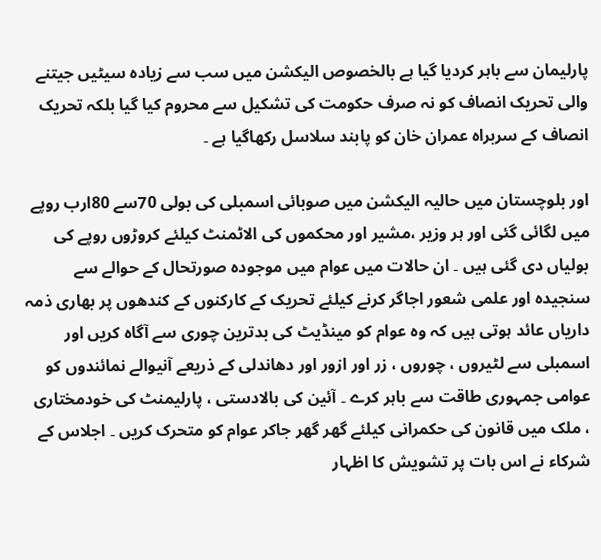پارلیمان سے باہر کردیا گیا ہے بالخصوص الیکشن میں سب سے زیادہ سیٹیں جیتنے والی تحریک انصاف کو نہ صرف حکومت کی تشکیل سے محروم کیا گیا بلکہ تحریک انصاف کے سربراہ عمران خان کو پابند سلاسل رکھاگیا ہے ۔

اور بلوچستان میں حالیہ الیکشن میں صوبائی اسمبلی کی بولی 70سے 80ارب روپے میں لگائی گئی اور ہر وزیر ،مشیر اور محکموں کی الاٹمنٹ کیلئے کروڑوں روپے کی بولیاں دی گئی ہیں ۔ ان حالات میں عوام میں موجودہ صورتحال کے حوالے سے سنجیدہ اور علمی شعور اجاگر کرنے کیلئے تحریک کے کارکنوں کے کندھوں پر بھاری ذمہ داریاں عائد ہوتی ہیں کہ وہ عوام کو مینڈیٹ کی بدترین چوری سے آگاہ کریں اور اسمبلی سے لٹیروں ، چوروں ، زر اور ازور اور دھاندلی کے ذریعے آنیوالے نمائندوں کو عوامی جمہوری طاقت سے باہر کرے ۔ آئین کی بالادستی ، پارلیمنٹ کی خودمختاری ، ملک میں قانون کی حکمرانی کیلئے گھر گھر جاکر عوام کو متحرک کریں ۔ اجلاس کے شرکاء نے اس بات پر تشویش کا اظہار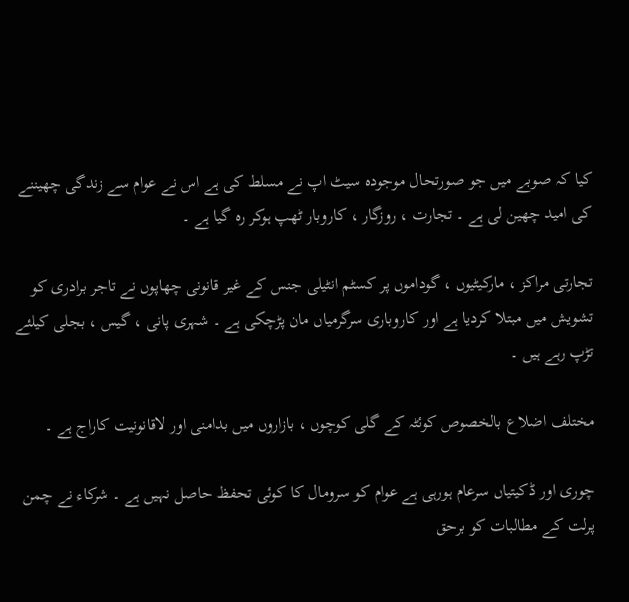کیا کہ صوبے میں جو صورتحال موجودہ سیٹ اپ نے مسلط کی ہے اس نے عوام سے زندگی چھیننے کی امید چھین لی ہے ۔ تجارت ، روزگار ، کاروبار ٹھپ ہوکر رہ گیا ہے ۔

تجارتی مراکز ، مارکیٹیوں ، گوداموں پر کسٹم انٹیلی جنس کے غیر قانونی چھاپوں نے تاجر برادری کو تشویش میں مبتلا کردیا ہے اور کاروباری سرگرمیاں مان پڑچکی ہے ۔ شہری پانی ، گیس ، بجلی کیلئے تڑپ رہے ہیں ۔

مختلف اضلاع بالخصوص کوئٹہ کے گلی کوچوں ، بازاروں میں بدامنی اور لاقانونیت کاراج ہے ۔

چوری اور ڈکیتیاں سرعام ہورہی ہے عوام کو سرومال کا کوئی تحفظ حاصل نہیں ہے ۔ شرکاء نے چمن پرلت کے مطالبات کو برحق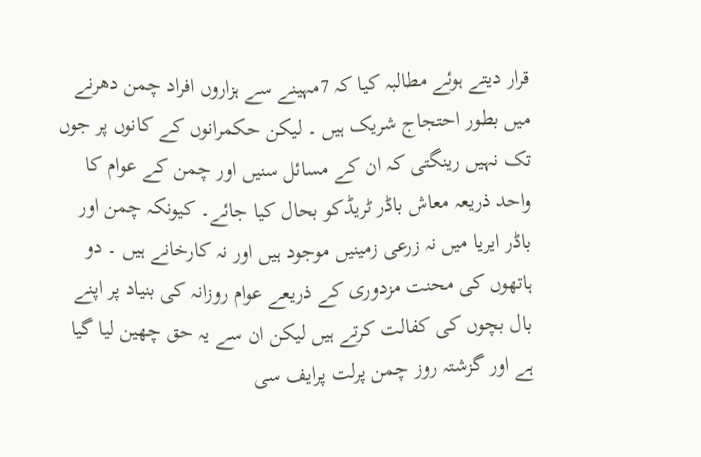قرار دیتے ہوئے مطالبہ کیا کہ 7مہینے سے ہزاروں افراد چمن دھرنے میں بطور احتجاج شریک ہیں ۔ لیکن حکمرانوں کے کانوں پر جوں تک نہیں رینگتی کہ ان کے مسائل سنیں اور چمن کے عوام کا واحد ذریعہ معاش باڈر ٹریڈکو بحال کیا جائے۔ کیونکہ چمن اور باڈر ایریا میں نہ زرعی زمینیں موجود ہیں اور نہ کارخانے ہیں ۔ دو ہاتھوں کی محنت مزدوری کے ذریعے عوام روزانہ کی بنیاد پر اپنے بال بچوں کی کفالت کرتے ہیں لیکن ان سے یہ حق چھین لیا گیا ہے اور گزشتہ روز چمن پرلت پرایف سی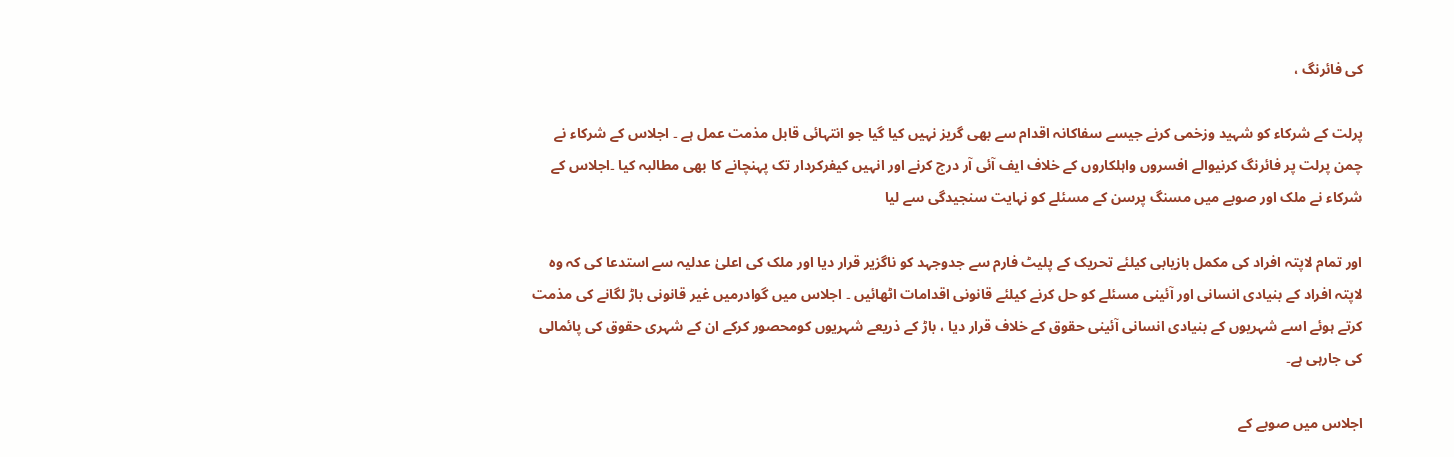کی فائرنگ ،

پرلت کے شرکاء کو شہید وزخمی کرنے جیسے سفاکانہ اقدام سے بھی گریز نہیں کیا گیا جو انتہائی قابل مذمت عمل ہے ۔ اجلاس کے شرکاء نے چمن پرلت پر فائرنگ کرنیوالے افسروں واہلکاروں کے خلاف ایف آئی آر درج کرنے اور انہیں کیفرکردار تک پہنچانے کا بھی مطالبہ کیا ۔اجلاس کے شرکاء نے ملک اور صوبے میں مسنگ پرسن کے مسئلے کو نہایت سنجیدگی سے لیا

اور تمام لاپتہ افراد کی مکمل بازیابی کیلئے تحریک کے پلیٹ فارم سے جدوجہد کو ناگزیر قرار دیا اور ملک کی اعلیٰ عدلیہ سے استدعا کی کہ وہ لاپتہ افراد کے بنیادی انسانی اور آئینی مسئلے کو حل کرنے کیلئے قانونی اقدامات اٹھائیں ۔ اجلاس میں گوادرمیں غیر قانونی باڑ لگانے کی مذمت کرتے ہوئے اسے شہریوں کے بنیادی انسانی آئینی حقوق کے خلاف قرار دیا ، باڑ کے ذریعے شہریوں کومحصور کرکے ان کے شہری حقوق کی پائمالی کی جارہی ہے۔

اجلاس میں صوبے کے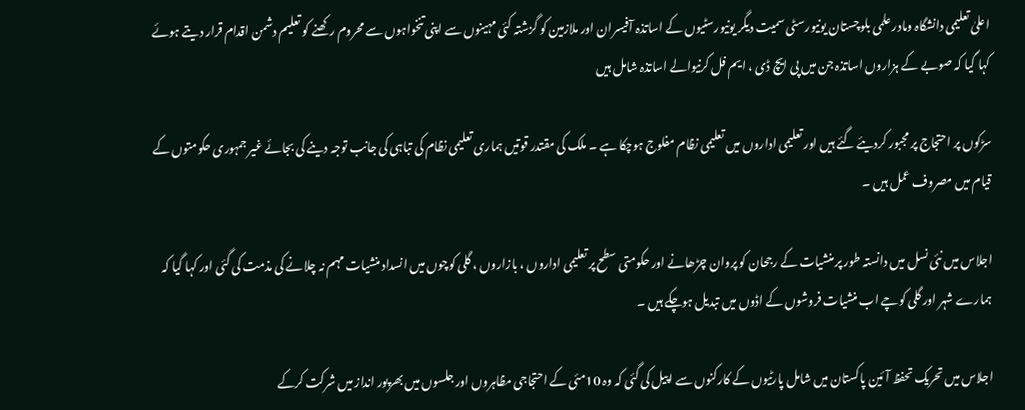اعلیٰ تعلیمی دانشگاہ ومادر علمی بلوچستان یونیورسٹی سمیت دیگر یونیورسٹیوں کے اساتذہ آفیسران اور ملازمین کو گزشتہ کئی مہینوں سے اپنی تنخواہوں سے محروم رکھنے کو تعلیم دشمن اقدام قرار دیتے ہوئے کہا گیا کہ صوبے کے ہزاروں اساتذہ جن میں پی ایچ ڈی ، ایم فل کرنیوالے اساتذہ شامل ہیں

سڑکوں پر احتجاج پر مجبور کردیئے گئے ہیں اور تعلیمی اداروں میں تعلیمی نظام مفلوج ہوچکا ہے ۔ ملک کی مقتدر قوتیں ہماری تعلیمی نظام کی تباہی کی جانب توجہ دینے کی بجائے غیر جمہوری حکومتوں کے قیام میں مصروف عمل ہیں ۔

اجلاس میں نئی نسل میں دانستہ طور پر منشیات کے رجحان کو پروان چڑھانے اور حکومتی سطح پر تعلیمی اداروں ، بازاروں ، گلی کوچوں میں انسداد منشیات مہم نہ چلانے کی مذمت کی گئی اور کہا گیا کہ ہمارے شہر اور گلی کوچے اب منشیات فروشوں کے اڈوں میں تبدیل ہوچکے ہیں ۔

اجلاس میں تحریک تحفظ آئین پاکستان میں شامل پارٹیوں کے کارکنوں سے اپیل کی گئی کہ وہ 10مئی کے احتجاجی مظاہروں اور جلسوں میں بھرپور انداز میں شرکت کرکے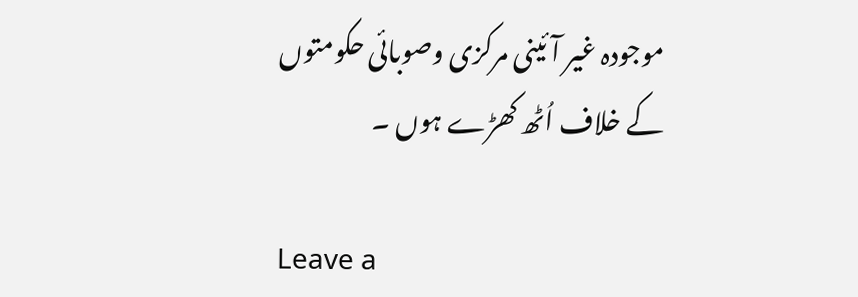موجودہ غیر آئینی مرکزی وصوبائی حکومتوں کے خلاف اُٹھ کھڑے ہوں ۔

Leave a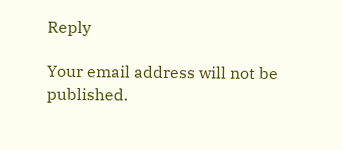Reply

Your email address will not be published.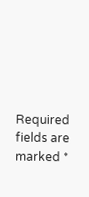Required fields are marked *